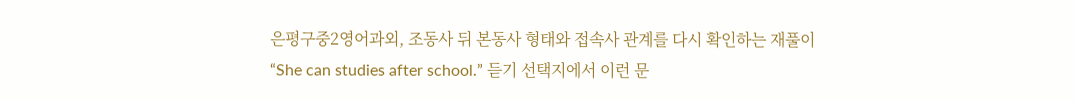은평구중2영어과외, 조동사 뒤 본동사 형태와 접속사 관계를 다시 확인하는 재풀이
“She can studies after school.” 듣기 선택지에서 이런 문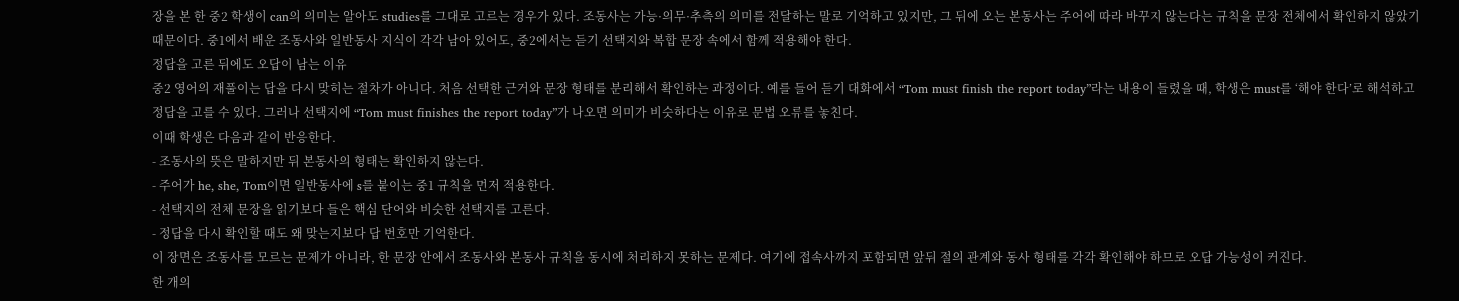장을 본 한 중2 학생이 can의 의미는 알아도 studies를 그대로 고르는 경우가 있다. 조동사는 가능·의무·추측의 의미를 전달하는 말로 기억하고 있지만, 그 뒤에 오는 본동사는 주어에 따라 바꾸지 않는다는 규칙을 문장 전체에서 확인하지 않았기 때문이다. 중1에서 배운 조동사와 일반동사 지식이 각각 남아 있어도, 중2에서는 듣기 선택지와 복합 문장 속에서 함께 적용해야 한다.
정답을 고른 뒤에도 오답이 남는 이유
중2 영어의 재풀이는 답을 다시 맞히는 절차가 아니다. 처음 선택한 근거와 문장 형태를 분리해서 확인하는 과정이다. 예를 들어 듣기 대화에서 “Tom must finish the report today”라는 내용이 들렸을 때, 학생은 must를 ‘해야 한다’로 해석하고 정답을 고를 수 있다. 그러나 선택지에 “Tom must finishes the report today”가 나오면 의미가 비슷하다는 이유로 문법 오류를 놓친다.
이때 학생은 다음과 같이 반응한다.
- 조동사의 뜻은 말하지만 뒤 본동사의 형태는 확인하지 않는다.
- 주어가 he, she, Tom이면 일반동사에 s를 붙이는 중1 규칙을 먼저 적용한다.
- 선택지의 전체 문장을 읽기보다 들은 핵심 단어와 비슷한 선택지를 고른다.
- 정답을 다시 확인할 때도 왜 맞는지보다 답 번호만 기억한다.
이 장면은 조동사를 모르는 문제가 아니라, 한 문장 안에서 조동사와 본동사 규칙을 동시에 처리하지 못하는 문제다. 여기에 접속사까지 포함되면 앞뒤 절의 관계와 동사 형태를 각각 확인해야 하므로 오답 가능성이 커진다.
한 개의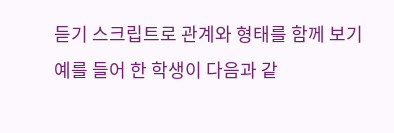듣기 스크립트로 관계와 형태를 함께 보기
예를 들어 한 학생이 다음과 같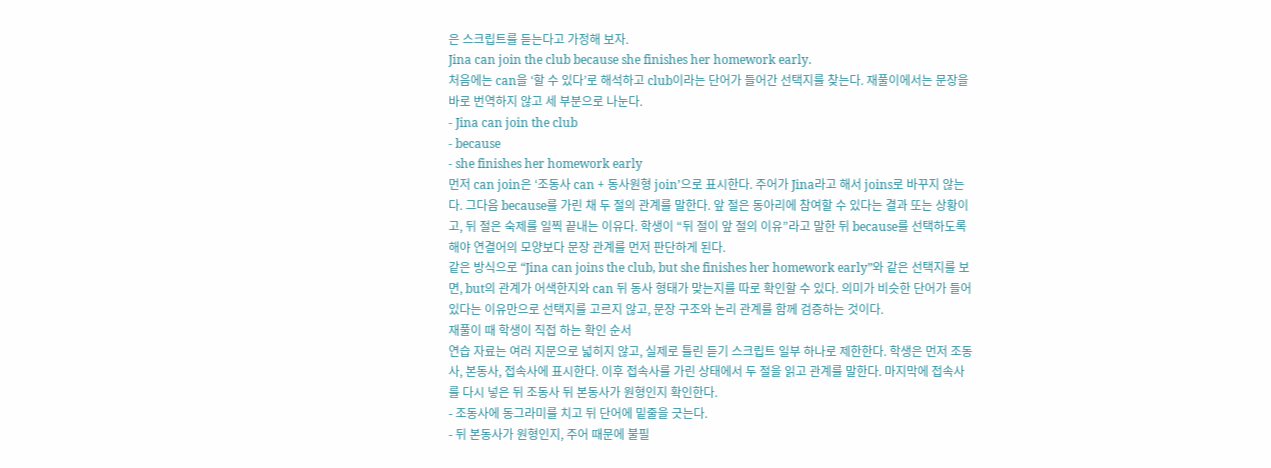은 스크립트를 듣는다고 가정해 보자.
Jina can join the club because she finishes her homework early.
처음에는 can을 ‘할 수 있다’로 해석하고 club이라는 단어가 들어간 선택지를 찾는다. 재풀이에서는 문장을 바로 번역하지 않고 세 부분으로 나눈다.
- Jina can join the club
- because
- she finishes her homework early
먼저 can join은 ‘조동사 can + 동사원형 join’으로 표시한다. 주어가 Jina라고 해서 joins로 바꾸지 않는다. 그다음 because를 가린 채 두 절의 관계를 말한다. 앞 절은 동아리에 참여할 수 있다는 결과 또는 상황이고, 뒤 절은 숙제를 일찍 끝내는 이유다. 학생이 “뒤 절이 앞 절의 이유”라고 말한 뒤 because를 선택하도록 해야 연결어의 모양보다 문장 관계를 먼저 판단하게 된다.
같은 방식으로 “Jina can joins the club, but she finishes her homework early”와 같은 선택지를 보면, but의 관계가 어색한지와 can 뒤 동사 형태가 맞는지를 따로 확인할 수 있다. 의미가 비슷한 단어가 들어 있다는 이유만으로 선택지를 고르지 않고, 문장 구조와 논리 관계를 함께 검증하는 것이다.
재풀이 때 학생이 직접 하는 확인 순서
연습 자료는 여러 지문으로 넓히지 않고, 실제로 틀린 듣기 스크립트 일부 하나로 제한한다. 학생은 먼저 조동사, 본동사, 접속사에 표시한다. 이후 접속사를 가린 상태에서 두 절을 읽고 관계를 말한다. 마지막에 접속사를 다시 넣은 뒤 조동사 뒤 본동사가 원형인지 확인한다.
- 조동사에 동그라미를 치고 뒤 단어에 밑줄을 긋는다.
- 뒤 본동사가 원형인지, 주어 때문에 불필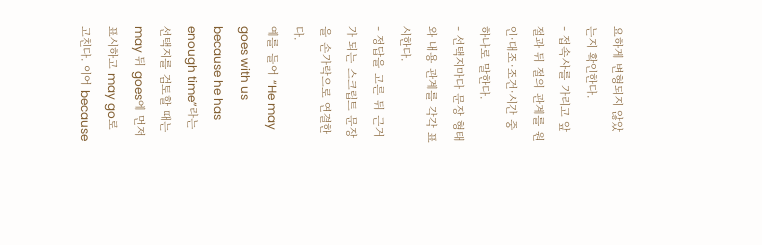요하게 변형되지 않았는지 확인한다.
- 접속사를 가리고 앞 절과 뒤 절의 관계를 원인·대조·조건·시간 중 하나로 말한다.
- 선택지마다 문장 형태와 내용 관계를 각각 표시한다.
- 정답을 고른 뒤 근거가 되는 스크립트 문장을 손가락으로 연결한다.
예를 들어 “He may goes with us because he has enough time”라는 선택지를 검토할 때는 may 뒤 goes에 먼저 표시하고 may go로 고친다. 이어 because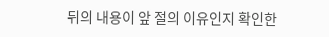뒤의 내용이 앞 절의 이유인지 확인한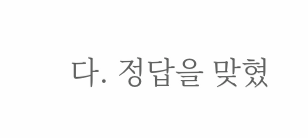다. 정답을 맞혔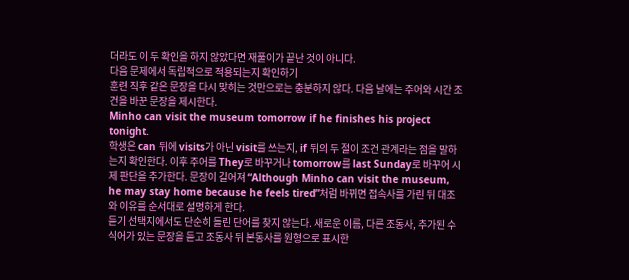더라도 이 두 확인을 하지 않았다면 재풀이가 끝난 것이 아니다.
다음 문제에서 독립적으로 적용되는지 확인하기
훈련 직후 같은 문장을 다시 맞히는 것만으로는 충분하지 않다. 다음 날에는 주어와 시간 조건을 바꾼 문장을 제시한다.
Minho can visit the museum tomorrow if he finishes his project tonight.
학생은 can 뒤에 visits가 아닌 visit를 쓰는지, if 뒤의 두 절이 조건 관계라는 점을 말하는지 확인한다. 이후 주어를 They로 바꾸거나 tomorrow를 last Sunday로 바꾸어 시제 판단을 추가한다. 문장이 길어져 “Although Minho can visit the museum, he may stay home because he feels tired”처럼 바뀌면 접속사를 가린 뒤 대조와 이유를 순서대로 설명하게 한다.
듣기 선택지에서도 단순히 들린 단어를 찾지 않는다. 새로운 이름, 다른 조동사, 추가된 수식어가 있는 문장을 듣고 조동사 뒤 본동사를 원형으로 표시한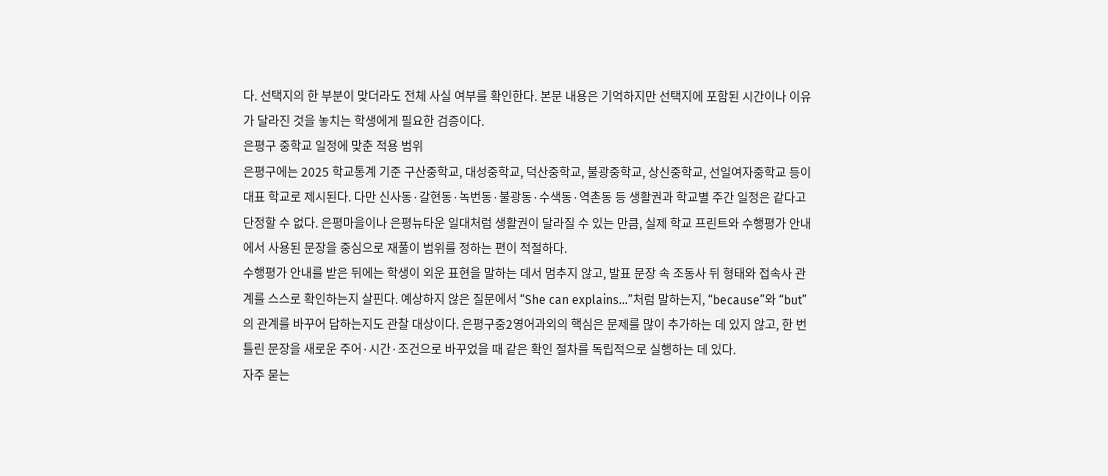다. 선택지의 한 부분이 맞더라도 전체 사실 여부를 확인한다. 본문 내용은 기억하지만 선택지에 포함된 시간이나 이유가 달라진 것을 놓치는 학생에게 필요한 검증이다.
은평구 중학교 일정에 맞춘 적용 범위
은평구에는 2025 학교통계 기준 구산중학교, 대성중학교, 덕산중학교, 불광중학교, 상신중학교, 선일여자중학교 등이 대표 학교로 제시된다. 다만 신사동·갈현동·녹번동·불광동·수색동·역촌동 등 생활권과 학교별 주간 일정은 같다고 단정할 수 없다. 은평마을이나 은평뉴타운 일대처럼 생활권이 달라질 수 있는 만큼, 실제 학교 프린트와 수행평가 안내에서 사용된 문장을 중심으로 재풀이 범위를 정하는 편이 적절하다.
수행평가 안내를 받은 뒤에는 학생이 외운 표현을 말하는 데서 멈추지 않고, 발표 문장 속 조동사 뒤 형태와 접속사 관계를 스스로 확인하는지 살핀다. 예상하지 않은 질문에서 “She can explains…”처럼 말하는지, “because”와 “but”의 관계를 바꾸어 답하는지도 관찰 대상이다. 은평구중2영어과외의 핵심은 문제를 많이 추가하는 데 있지 않고, 한 번 틀린 문장을 새로운 주어·시간·조건으로 바꾸었을 때 같은 확인 절차를 독립적으로 실행하는 데 있다.
자주 묻는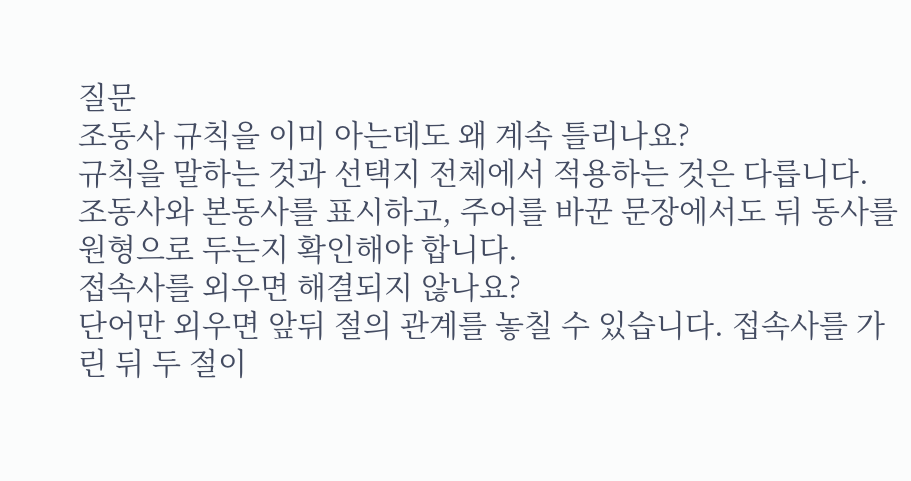질문
조동사 규칙을 이미 아는데도 왜 계속 틀리나요?
규칙을 말하는 것과 선택지 전체에서 적용하는 것은 다릅니다. 조동사와 본동사를 표시하고, 주어를 바꾼 문장에서도 뒤 동사를 원형으로 두는지 확인해야 합니다.
접속사를 외우면 해결되지 않나요?
단어만 외우면 앞뒤 절의 관계를 놓칠 수 있습니다. 접속사를 가린 뒤 두 절이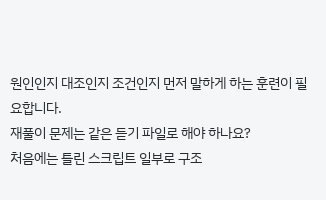원인인지 대조인지 조건인지 먼저 말하게 하는 훈련이 필요합니다.
재풀이 문제는 같은 듣기 파일로 해야 하나요?
처음에는 틀린 스크립트 일부로 구조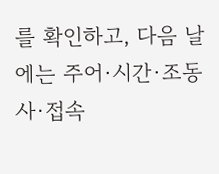를 확인하고, 다음 날에는 주어·시간·조동사·접속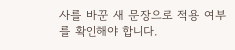사를 바꾼 새 문장으로 적용 여부를 확인해야 합니다.